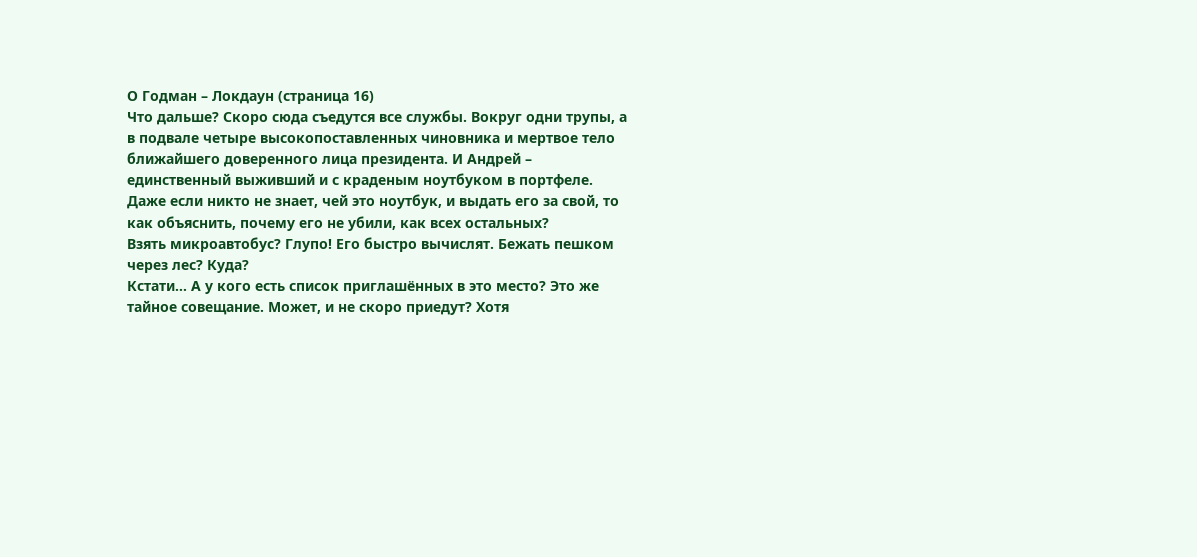О Годман – Локдаун (страница 16)
Что дальше? Скоро сюда съедутся все службы. Вокруг одни трупы, а в подвале четыре высокопоставленных чиновника и мертвое тело ближайшего доверенного лица президента. И Андрей – единственный выживший и с краденым ноутбуком в портфеле. Даже если никто не знает, чей это ноутбук, и выдать его за свой, то как объяснить, почему его не убили, как всех остальных?
Взять микроавтобус? Глупо! Его быстро вычислят. Бежать пешком через лес? Куда?
Кстати… А у кого есть список приглашённых в это место? Это же тайное совещание. Может, и не скоро приедут? Хотя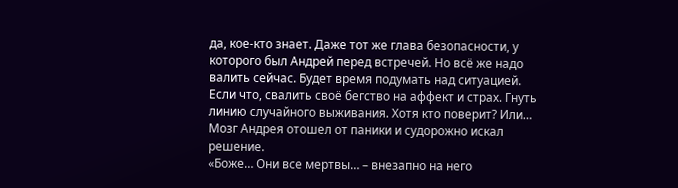да, кое-кто знает. Даже тот же глава безопасности, у которого был Андрей перед встречей. Но всё же надо валить сейчас. Будет время подумать над ситуацией. Если что, свалить своё бегство на аффект и страх. Гнуть линию случайного выживания. Хотя кто поверит? Или… Мозг Андрея отошел от паники и судорожно искал решение.
«Боже… Они все мертвы… – внезапно на него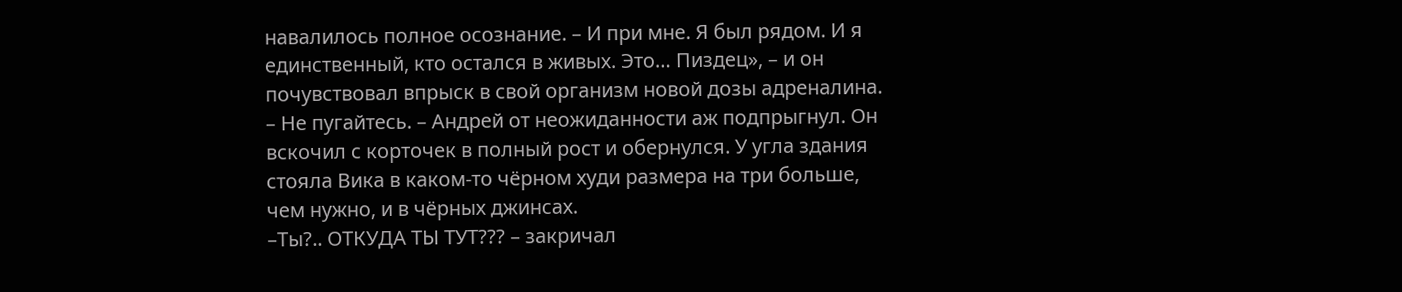навалилось полное осознание. – И при мне. Я был рядом. И я единственный, кто остался в живых. Это… Пиздец», – и он почувствовал впрыск в свой организм новой дозы адреналина.
– Не пугайтесь. – Андрей от неожиданности аж подпрыгнул. Он вскочил с корточек в полный рост и обернулся. У угла здания стояла Вика в каком-то чёрном худи размера на три больше, чем нужно, и в чёрных джинсах.
–Ты?.. ОТКУДА ТЫ ТУТ??? – закричал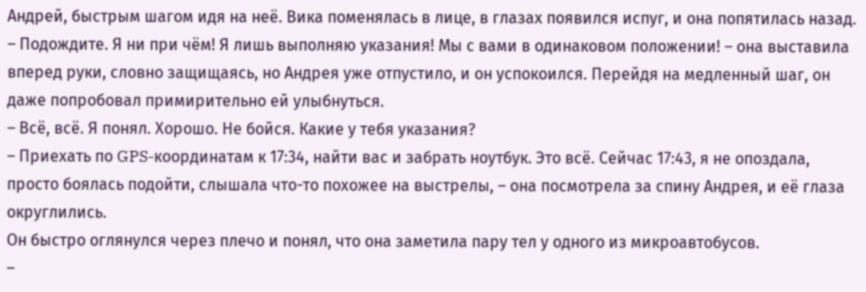Андрей, быстрым шагом идя на неё. Вика поменялась в лице, в глазах появился испуг, и она попятилась назад.
– Подождите. Я ни при чём! Я лишь выполняю указания! Мы с вами в одинаковом положении! – она выставила вперед руки, словно защищаясь, но Андрея уже отпустило, и он успокоился. Перейдя на медленный шаг, он даже попробовал примирительно ей улыбнуться.
– Всё, всё. Я понял. Хорошо. Не бойся. Какие у тебя указания?
– Приехать по GPS-координатам к 17:34, найти вас и забрать ноутбук. Это всё. Сейчас 17:43, я не опоздала, просто боялась подойти, слышала что-то похожее на выстрелы, – она посмотрела за спину Андрея, и её глаза округлились.
Он быстро оглянулся через плечо и понял, что она заметила пару тел у одного из микроавтобусов.
–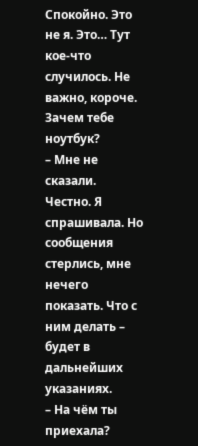Спокойно. Это не я. Это… Тут кое-что случилось. Не важно, короче. Зачем тебе ноутбук?
– Мне не сказали. Честно. Я спрашивала. Но сообщения стерлись, мне нечего показать. Что с ним делать – будет в дальнейших указаниях.
– На чём ты приехала?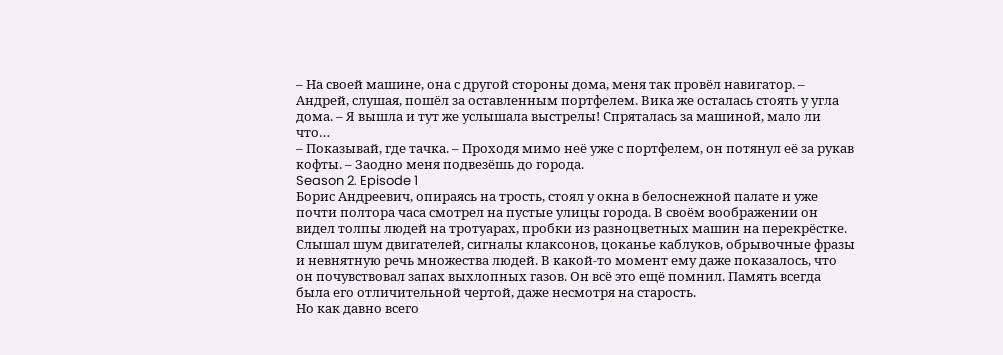– На своей машине, она с другой стороны дома, меня так провёл навигатор. – Андрей, слушая, пошёл за оставленным портфелем. Вика же осталась стоять у угла дома. – Я вышла и тут же услышала выстрелы! Спряталась за машиной, мало ли что…
– Показывай, где тачка. – Проходя мимо неё уже с портфелем, он потянул её за рукав кофты. – Заодно меня подвезёшь до города.
Season 2. Episode 1
Борис Андреевич, опираясь на трость, стоял у окна в белоснежной палате и уже почти полтора часа смотрел на пустые улицы города. В своём воображении он видел толпы людей на тротуарах, пробки из разноцветных машин на перекрёстке. Слышал шум двигателей, сигналы клаксонов, цоканье каблуков, обрывочные фразы и невнятную речь множества людей. В какой-то момент ему даже показалось, что он почувствовал запах выхлопных газов. Он всё это ещё помнил. Память всегда была его отличительной чертой, даже несмотря на старость.
Но как давно всего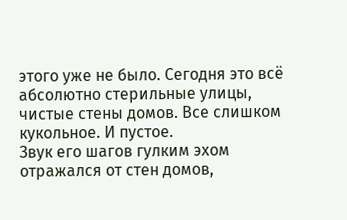этого уже не было. Сегодня это всё абсолютно стерильные улицы, чистые стены домов. Все слишком кукольное. И пустое.
Звук его шагов гулким эхом отражался от стен домов,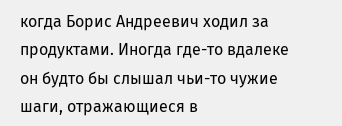когда Борис Андреевич ходил за продуктами. Иногда где-то вдалеке он будто бы слышал чьи-то чужие шаги, отражающиеся в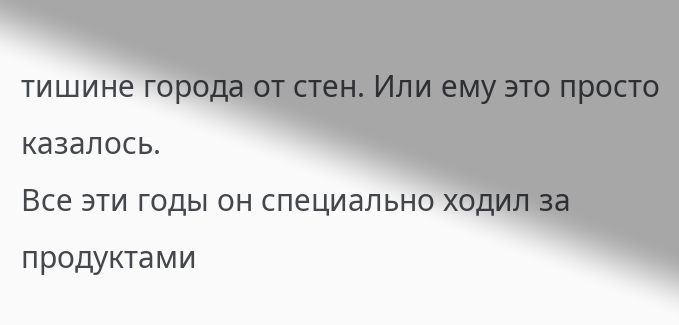тишине города от стен. Или ему это просто казалось.
Все эти годы он специально ходил за продуктами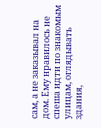сам, а не заказывал на дом. Ему нравилось не спеша идти по знакомым улицам, оглядывать здания,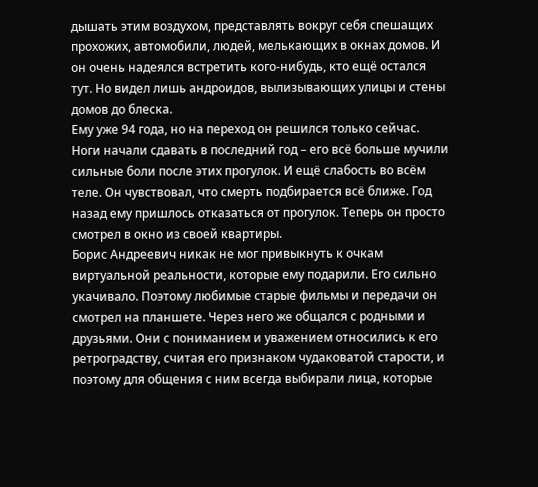дышать этим воздухом, представлять вокруг себя спешащих прохожих, автомобили, людей, мелькающих в окнах домов. И он очень надеялся встретить кого-нибудь, кто ещё остался тут. Но видел лишь андроидов, вылизывающих улицы и стены домов до блеска.
Ему уже 94 года, но на переход он решился только сейчас. Ноги начали сдавать в последний год – его всё больше мучили сильные боли после этих прогулок. И ещё слабость во всём теле. Он чувствовал, что смерть подбирается всё ближе. Год назад ему пришлось отказаться от прогулок. Теперь он просто смотрел в окно из своей квартиры.
Борис Андреевич никак не мог привыкнуть к очкам виртуальной реальности, которые ему подарили. Его сильно укачивало. Поэтому любимые старые фильмы и передачи он смотрел на планшете. Через него же общался с родными и друзьями. Они с пониманием и уважением относились к его ретроградству, считая его признаком чудаковатой старости, и поэтому для общения с ним всегда выбирали лица, которые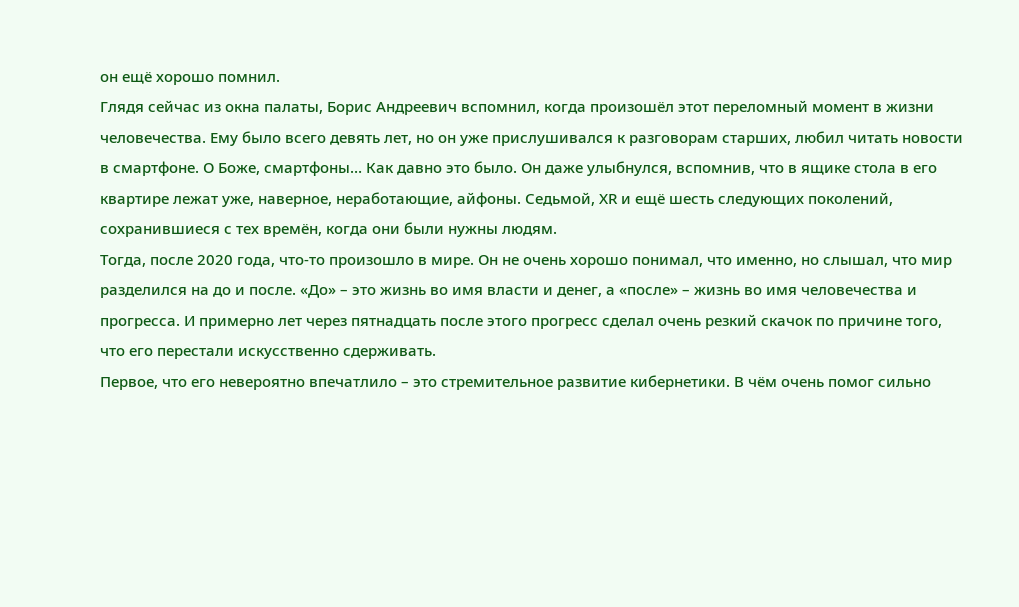он ещё хорошо помнил.
Глядя сейчас из окна палаты, Борис Андреевич вспомнил, когда произошёл этот переломный момент в жизни человечества. Ему было всего девять лет, но он уже прислушивался к разговорам старших, любил читать новости в смартфоне. О Боже, смартфоны… Как давно это было. Он даже улыбнулся, вспомнив, что в ящике стола в его квартире лежат уже, наверное, неработающие, айфоны. Седьмой, ХR и ещё шесть следующих поколений, сохранившиеся с тех времён, когда они были нужны людям.
Тогда, после 2020 года, что-то произошло в мире. Он не очень хорошо понимал, что именно, но слышал, что мир разделился на до и после. «До» – это жизнь во имя власти и денег, а «после» – жизнь во имя человечества и прогресса. И примерно лет через пятнадцать после этого прогресс сделал очень резкий скачок по причине того, что его перестали искусственно сдерживать.
Первое, что его невероятно впечатлило – это стремительное развитие кибернетики. В чём очень помог сильно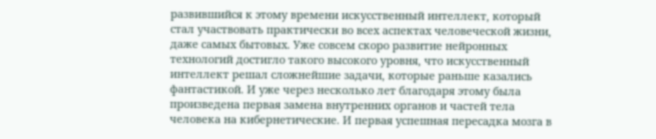развившийся к этому времени искусственный интеллект, который стал участвовать практически во всех аспектах человеческой жизни, даже самых бытовых. Уже совсем скоро развитие нейронных технологий достигло такого высокого уровня, что искусственный интеллект решал сложнейшие задачи, которые раньше казались фантастикой. И уже через несколько лет благодаря этому была произведена первая замена внутренних органов и частей тела человека на кибернетические. И первая успешная пересадка мозга в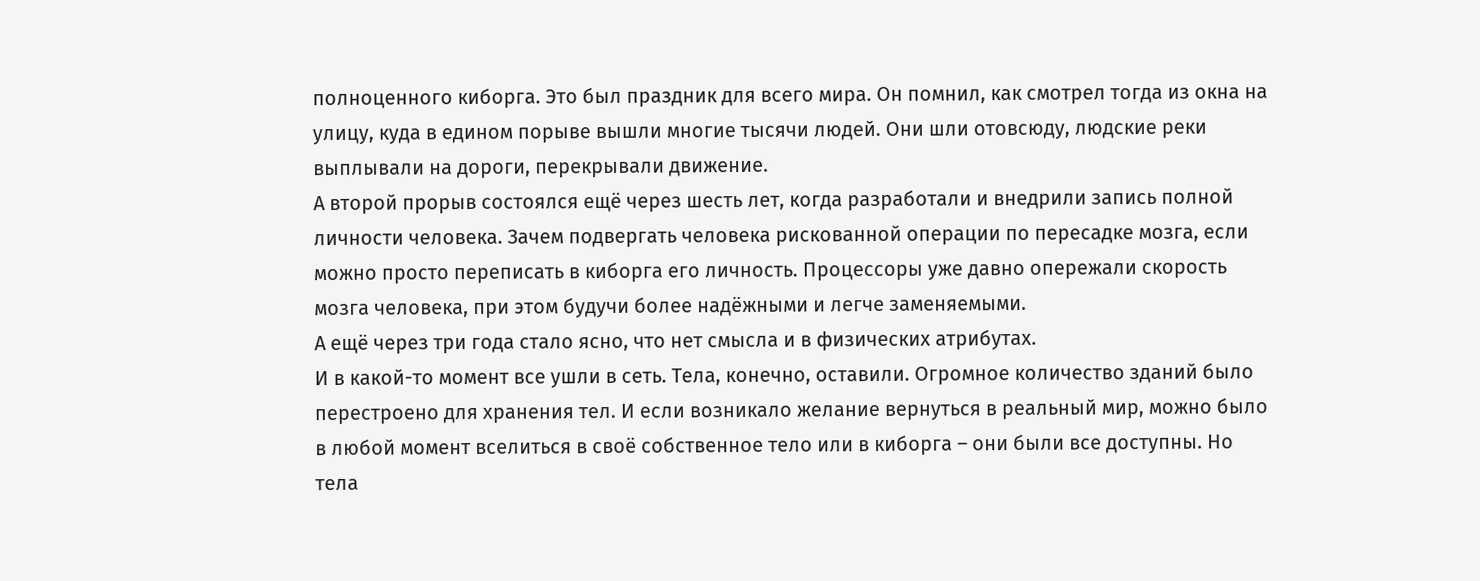полноценного киборга. Это был праздник для всего мира. Он помнил, как смотрел тогда из окна на улицу, куда в едином порыве вышли многие тысячи людей. Они шли отовсюду, людские реки выплывали на дороги, перекрывали движение.
А второй прорыв состоялся ещё через шесть лет, когда разработали и внедрили запись полной личности человека. Зачем подвергать человека рискованной операции по пересадке мозга, если можно просто переписать в киборга его личность. Процессоры уже давно опережали скорость мозга человека, при этом будучи более надёжными и легче заменяемыми.
А ещё через три года стало ясно, что нет смысла и в физических атрибутах.
И в какой-то момент все ушли в сеть. Тела, конечно, оставили. Огромное количество зданий было перестроено для хранения тел. И если возникало желание вернуться в реальный мир, можно было в любой момент вселиться в своё собственное тело или в киборга – они были все доступны. Но тела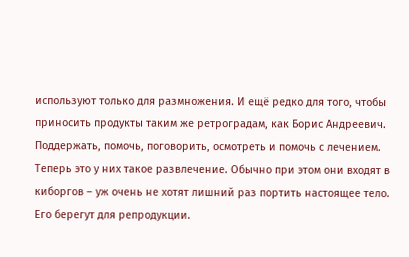используют только для размножения. И ещё редко для того, чтобы приносить продукты таким же ретроградам, как Борис Андреевич. Поддержать, помочь, поговорить, осмотреть и помочь с лечением. Теперь это у них такое развлечение. Обычно при этом они входят в киборгов – уж очень не хотят лишний раз портить настоящее тело. Его берегут для репродукции.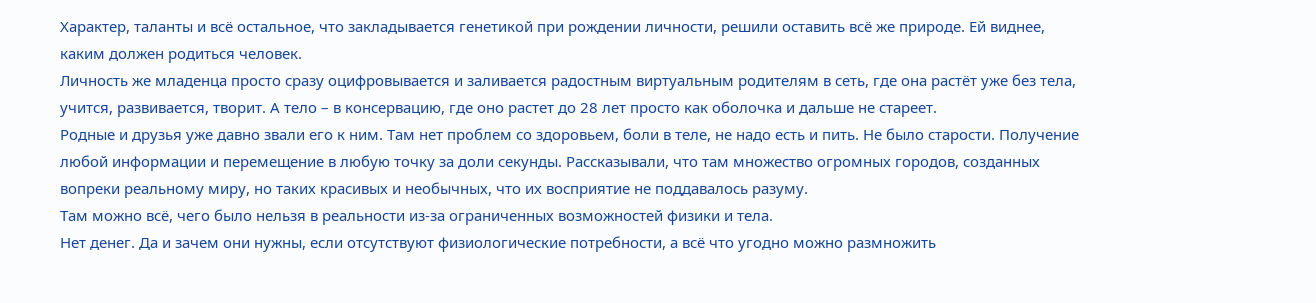Характер, таланты и всё остальное, что закладывается генетикой при рождении личности, решили оставить всё же природе. Ей виднее, каким должен родиться человек.
Личность же младенца просто сразу оцифровывается и заливается радостным виртуальным родителям в сеть, где она растёт уже без тела, учится, развивается, творит. А тело – в консервацию, где оно растет до 28 лет просто как оболочка и дальше не стареет.
Родные и друзья уже давно звали его к ним. Там нет проблем со здоровьем, боли в теле, не надо есть и пить. Не было старости. Получение любой информации и перемещение в любую точку за доли секунды. Рассказывали, что там множество огромных городов, созданных вопреки реальному миру, но таких красивых и необычных, что их восприятие не поддавалось разуму.
Там можно всё, чего было нельзя в реальности из-за ограниченных возможностей физики и тела.
Нет денег. Да и зачем они нужны, если отсутствуют физиологические потребности, а всё что угодно можно размножить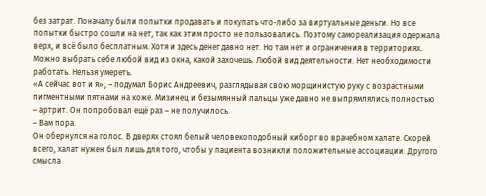без затрат. Поначалу были попытки продавать и покупать что-либо за виртуальные деньги. Но все попытки быстро сошли на нет, так как этим просто не пользовались. Поэтому самореализация одержала верх, и всё было бесплатным. Хотя и здесь денег давно нет. Но там нет и ограничения в территориях. Можно выбрать себе любой вид из окна, какой захочешь. Любой вид деятельности. Нет необходимости работать. Нельзя умереть.
«А сейчас вот и я», – подумал Борис Андреевич, разглядывая свою морщинистую руку с возрастными пигментными пятнами на коже. Мизинец и безымянный пальцы уже давно не выпрямлялись полностью – артрит. Он попробовал ещё раз – не получилось.
– Вам пора.
Он обернулся на голос. В дверях стоял белый человекоподобный киборг во врачебном халате. Скорей всего, халат нужен был лишь для того, чтобы у пациента возникли положительные ассоциации. Другого смысла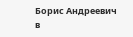Борис Андреевич в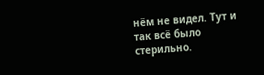нём не видел. Тут и так всё было стерильно.